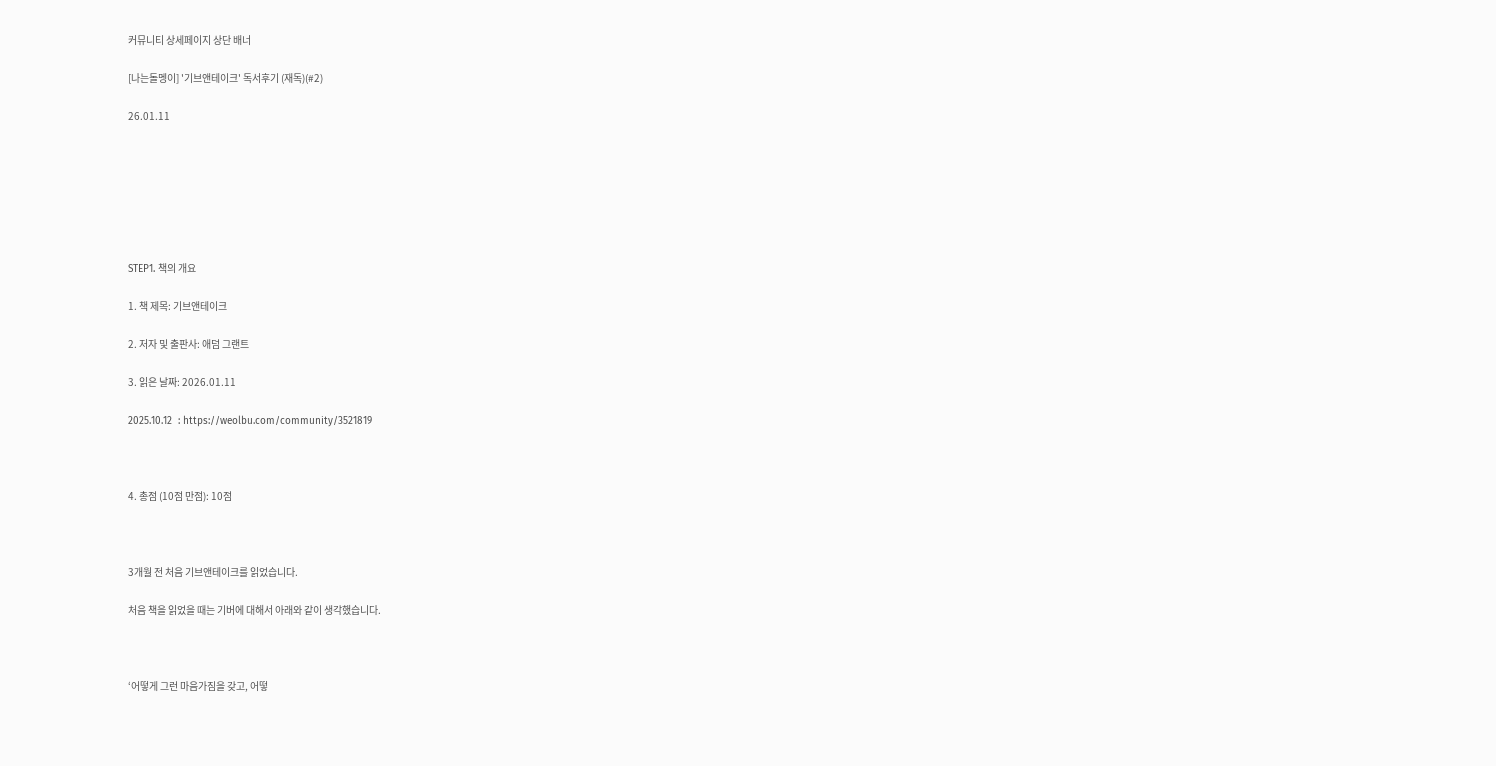커뮤니티 상세페이지 상단 배너

[나는돌멩이] '기브앤테이크' 독서후기 (재독)(#2)

26.01.11







STEP1. 책의 개요

1. 책 제목: 기브앤테이크

2. 저자 및 출판사: 애덤 그랜트

3. 읽은 날짜: 2026.01.11

2025.10.12  : https://weolbu.com/community/3521819



4. 총점 (10점 만점): 10점



3개월 전 처음 기브앤테이크를 읽었습니다.

처음 책을 읽었을 때는 기버에 대해서 아래와 같이 생각했습니다.



‘어떻게 그런 마음가짐을 갖고, 어떻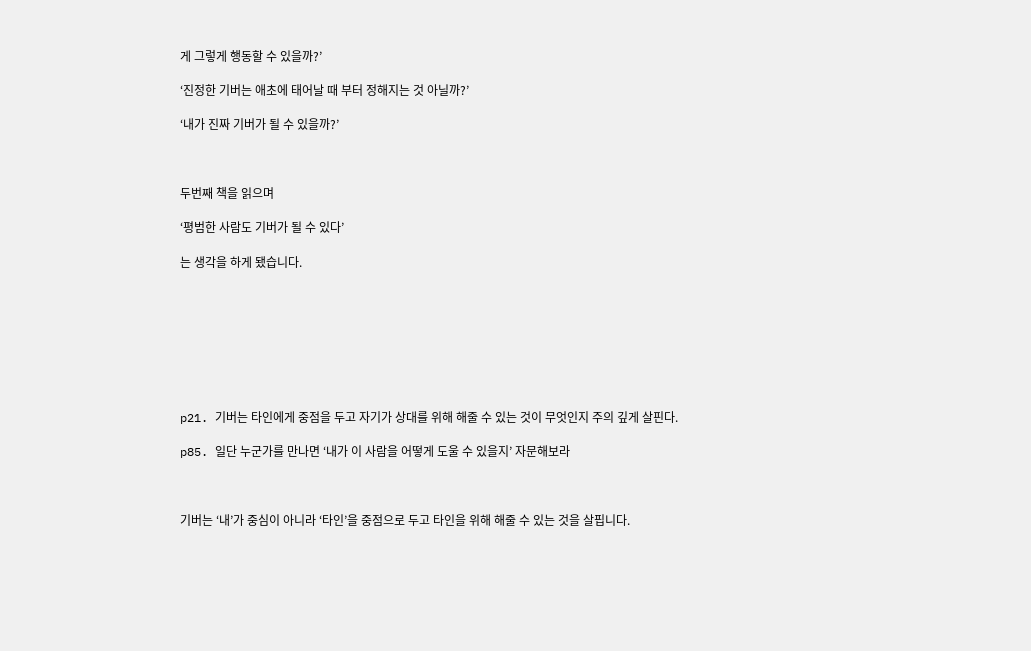게 그렇게 행동할 수 있을까?’

‘진정한 기버는 애초에 태어날 때 부터 정해지는 것 아닐까?’

‘내가 진짜 기버가 될 수 있을까?’



두번째 책을 읽으며

‘평범한 사람도 기버가 될 수 있다’

는 생각을 하게 됐습니다.








p21. 기버는 타인에게 중점을 두고 자기가 상대를 위해 해줄 수 있는 것이 무엇인지 주의 깊게 살핀다.

p85. 일단 누군가를 만나면 ‘내가 이 사람을 어떻게 도울 수 있을지’ 자문해보라



기버는 ‘내’가 중심이 아니라 ‘타인’을 중점으로 두고 타인을 위해 해줄 수 있는 것을 살핍니다.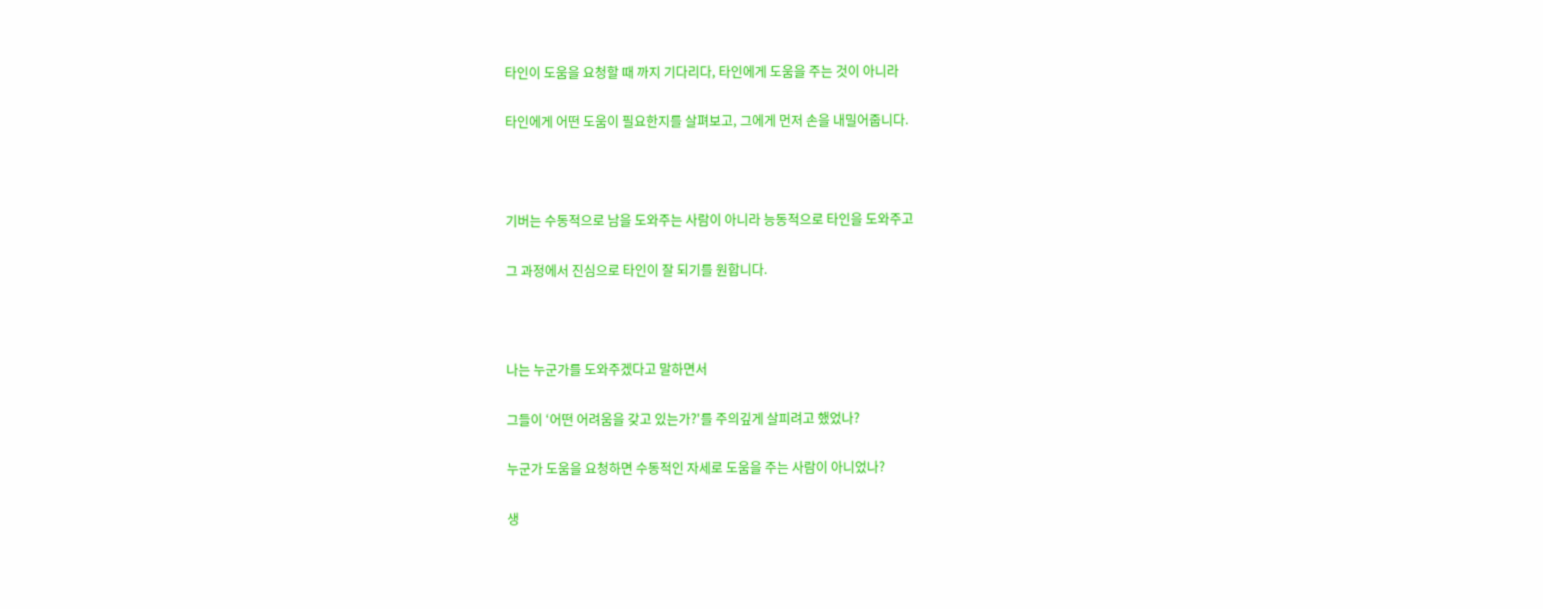타인이 도움을 요청할 때 까지 기다리다, 타인에게 도움을 주는 것이 아니라

타인에게 어떤 도움이 필요한지를 살펴보고, 그에게 먼저 손을 내밀어줍니다.



기버는 수동적으로 남을 도와주는 사람이 아니라 능동적으로 타인을 도와주고

그 과정에서 진심으로 타인이 잘 되기를 원합니다.



나는 누군가를 도와주겠다고 말하면서

그들이 ‘어떤 어려움을 갖고 있는가?'를 주의깊게 살피려고 했었나?

누군가 도움을 요청하면 수동적인 자세로 도움을 주는 사람이 아니었나?

생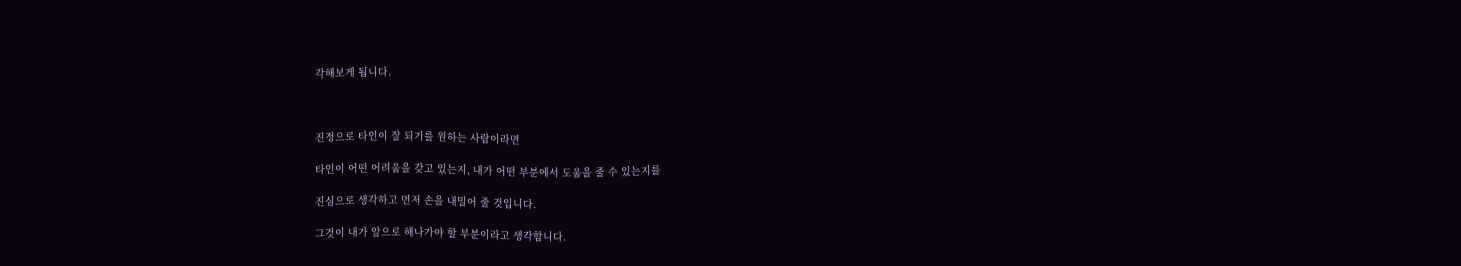각해보게 됩니다.



진정으로 타인이 잘 되기를 원하는 사람이라면

타인이 어떤 어려움을 갖고 있는지, 내가 어떤 부분에서 도움을 줄 수 있는지를

진심으로 생각하고 먼저 손을 내밀어 줄 것입니다.

그것이 내가 앞으로 해나가야 할 부분이라고 생각합니다.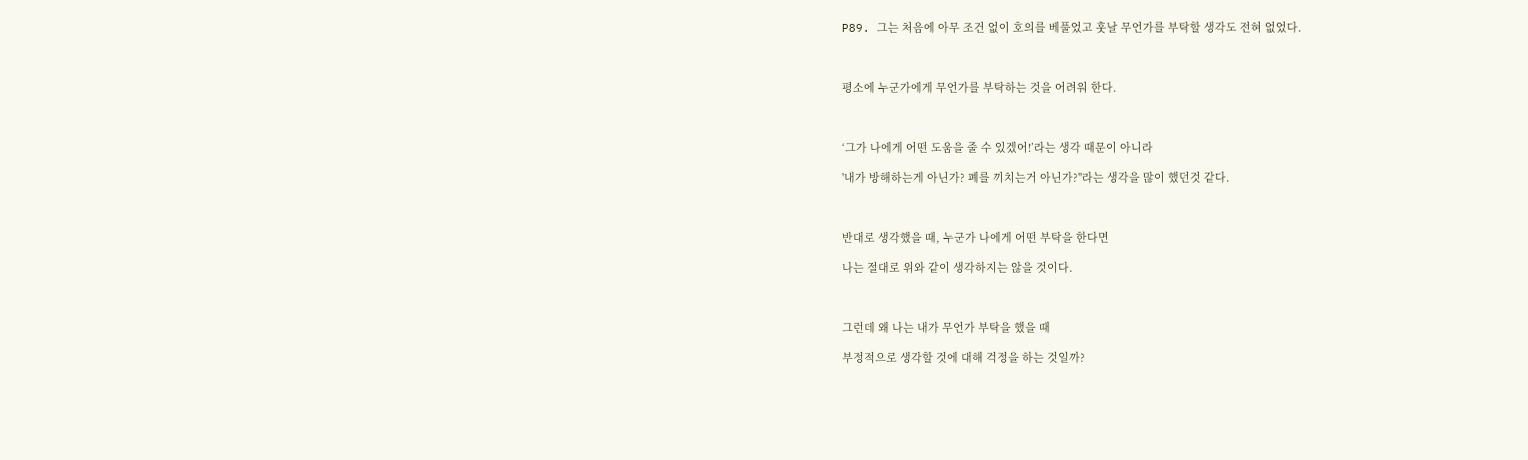P89. 그는 처음에 아무 조건 없이 호의를 베풀었고 훗날 무언가를 부탁할 생각도 전혀 없었다.



평소에 누군가에게 무언가를 부탁하는 것을 어려워 한다.



‘그가 나에게 어떤 도움을 줄 수 있겠어!’라는 생각 때문이 아니라

'내가 방해하는게 아닌가? 폐를 끼치는거 아닌가?"라는 생각을 많이 했던것 같다.



반대로 생각했을 때, 누군가 나에게 어떤 부탁을 한다면

나는 절대로 위와 같이 생각하지는 않을 것이다.



그런데 왜 나는 내가 무언가 부탁을 했을 때

부정적으로 생각할 것에 대해 걱정을 하는 것일까?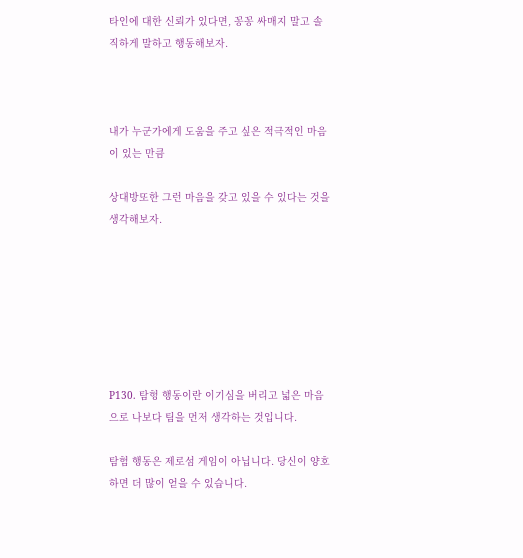타인에 대한 신뢰가 있다면, 꽁꽁 싸매지 말고 솔직하게 말하고 행동해보자.



내가 누군가에게 도움을 주고 싶은 적극적인 마음이 있는 만큼

상대방또한 그런 마음을 갖고 있을 수 있다는 것을 생각해보자.







P130. 탐헝 행동이란 이기심을 버리고 넓은 마음으로 나보다 팀을 먼저 생각하는 것입니다.

탐험 행동은 제로섬 게임이 아닙니다. 당신이 양호하면 더 많이 얻을 수 있습니다.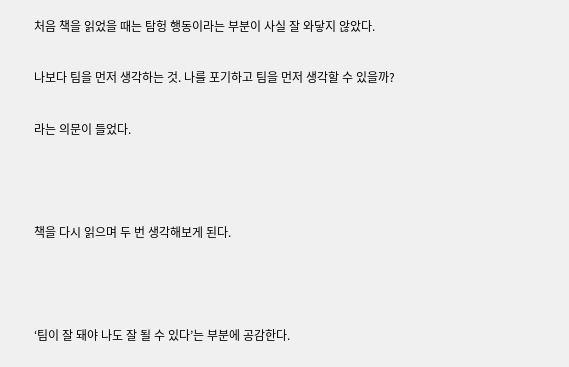처음 책을 읽었을 때는 탐헝 행동이라는 부분이 사실 잘 와닿지 않았다.

나보다 팀을 먼저 생각하는 것. 나를 포기하고 팀을 먼저 생각할 수 있을까?

라는 의문이 들었다.



책을 다시 읽으며 두 번 생각해보게 된다.



‘팀이 잘 돼야 나도 잘 될 수 있다’는 부분에 공감한다.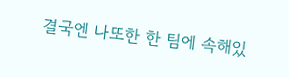결국엔 나또한 한 팀에 속해있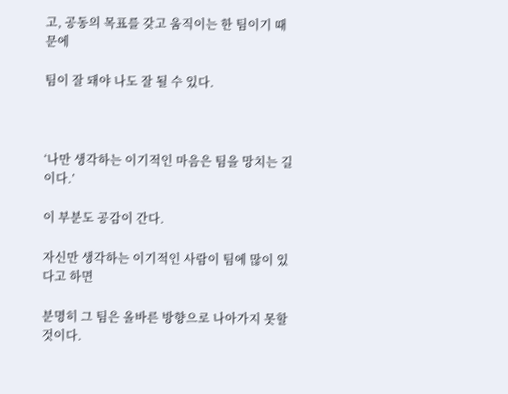고, 공동의 목표를 갖고 움직이는 한 팀이기 때문에

팀이 잘 돼야 나도 잘 될 수 있다.



‘나만 생각하는 이기적인 마음은 팀을 망치는 길이다.’

이 부분도 공감이 간다.

자신만 생각하는 이기적인 사람이 팀에 많이 있다고 하면

분명히 그 팀은 올바른 방향으로 나아가지 못할 것이다.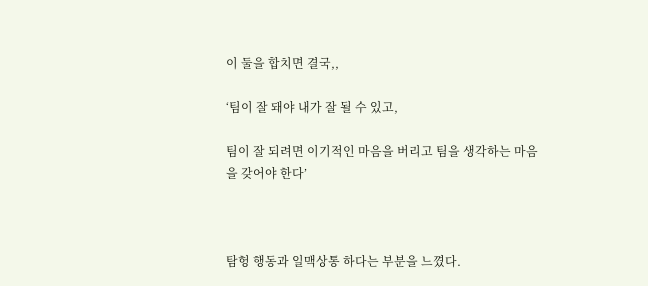이 둘을 합치면 결국,,

‘팀이 잘 돼야 내가 잘 될 수 있고,

팀이 잘 되려면 이기적인 마음을 버리고 팀을 생각하는 마음을 갖어야 한다’



탐헝 행동과 일맥상통 하다는 부분을 느꼈다.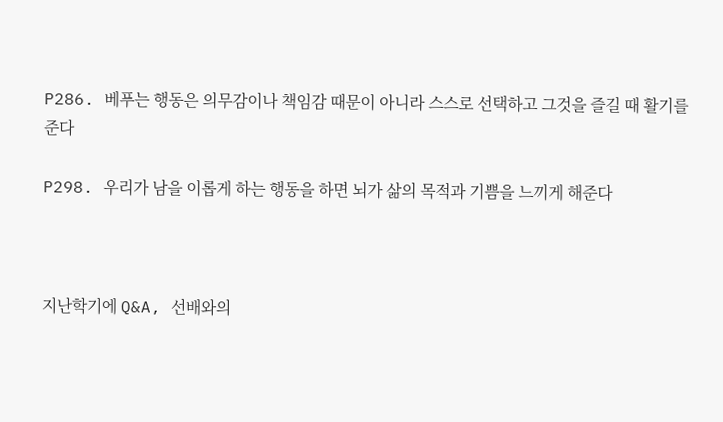P286. 베푸는 행동은 의무감이나 책임감 때문이 아니라 스스로 선택하고 그것을 즐길 때 활기를 준다

P298. 우리가 남을 이롭게 하는 행동을 하면 뇌가 삶의 목적과 기쁨을 느끼게 해준다



지난학기에 Q&A, 선배와의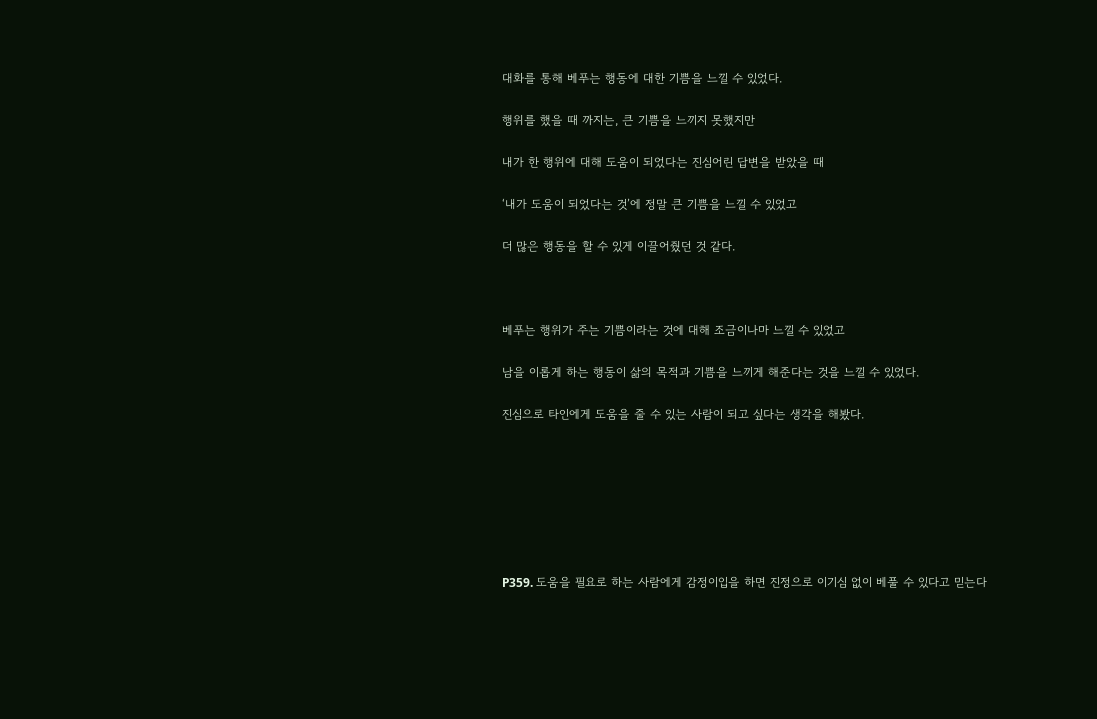대화를 통해 베푸는 행동에 대한 기쁨을 느낄 수 있었다.

행위를 했을 때 까지는, 큰 기쁨을 느끼지 못했지만

내가 한 행위에 대해 도움이 되었다는 진심어린 답변을 받았을 때

‘내가 도움이 되었다는 것’에 정말 큰 기쁨을 느낄 수 있었고

더 많은 행동을 할 수 있게 이끌어줬던 것 같다.



베푸는 행위가 주는 기쁨이라는 것에 대해 조금이나마 느낄 수 있었고

남을 이롭게 하는 행동이 삶의 목적과 기쁨을 느끼게 해준다는 것을 느낄 수 있었다.

진심으로 타인에게 도움을 줄 수 있는 사람이 되고 싶다는 생각을 해봤다.







P359. 도움을 필요로 하는 사람에게 감정이입을 하면 진정으로 이기심 없이 베풀 수 있다고 믿는다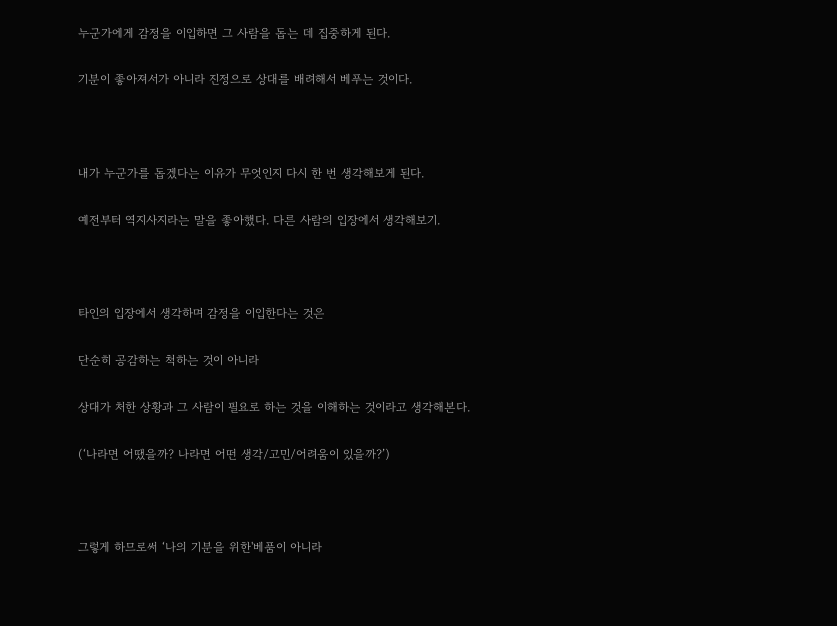누군가에게 감정을 이입하면 그 사람을 돕는 데 집중하게 된다.

기분이 좋아져서가 아니라 진정으로 상대를 배려해서 베푸는 것이다.



내가 누군가를 돕겠다는 이유가 무엇인지 다시 한 번 생각해보게 된다.

예전부터 역지사지라는 말을 좋아했다. 다른 사람의 입장에서 생각해보기.



타인의 입장에서 생각하며 감정을 이입한다는 것은

단순히 공감하는 척하는 것이 아니라

상대가 처한 상황과 그 사람이 필요로 하는 것을 이해하는 것이라고 생각해본다.

(‘나라면 어땠을까? 나라면 어떤 생각/고민/어려움이 있을까?’)



그렇게 하므로써 ‘나의 기분을 위한'베품이 아니라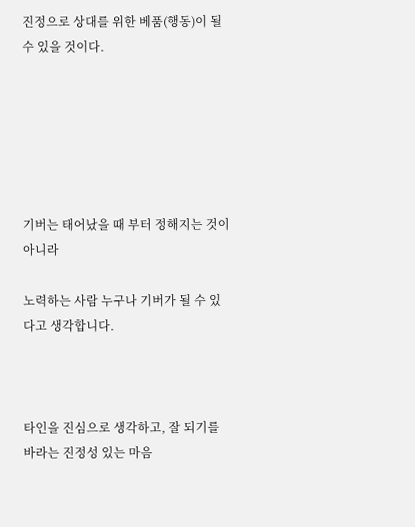진정으로 상대를 위한 베품(행동)이 될 수 있을 것이다.






기버는 태어났을 때 부터 정해지는 것이 아니라

노력하는 사람 누구나 기버가 될 수 있다고 생각합니다.



타인을 진심으로 생각하고, 잘 되기를 바라는 진정성 있는 마음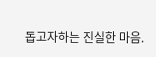돕고자하는 진실한 마음.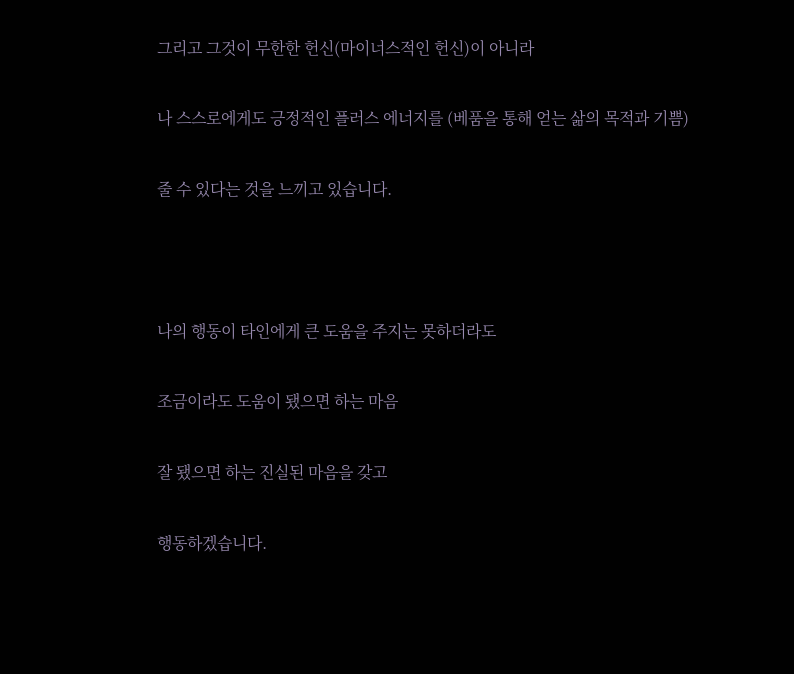그리고 그것이 무한한 헌신(마이너스적인 헌신)이 아니라

나 스스로에게도 긍정적인 플러스 에너지를 (베품을 통해 얻는 삶의 목적과 기쁨)

줄 수 있다는 것을 느끼고 있습니다.



나의 행동이 타인에게 큰 도움을 주지는 못하더라도

조금이라도 도움이 됐으면 하는 마음

잘 됐으면 하는 진실된 마음을 갖고

행동하겠습니다.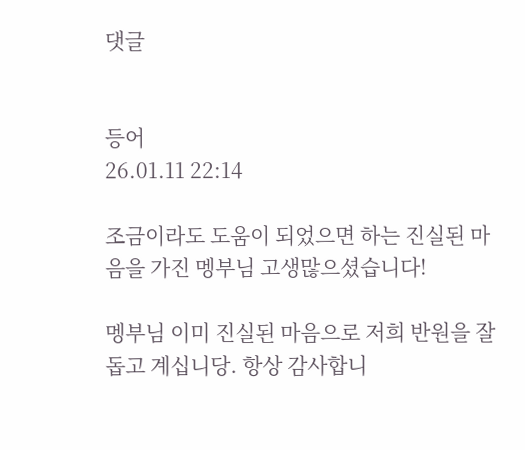댓글


등어
26.01.11 22:14

조금이라도 도움이 되었으면 하는 진실된 마음을 가진 멩부님 고생많으셨습니다!

멩부님 이미 진실된 마음으로 저희 반원을 잘 돕고 계십니당. 항상 감사합니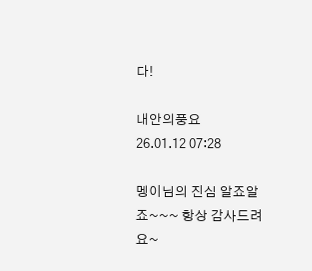다!

내안의풍요
26.01.12 07:28

멩이님의 진심 알죠알죠~~~ 항상 감사드려요~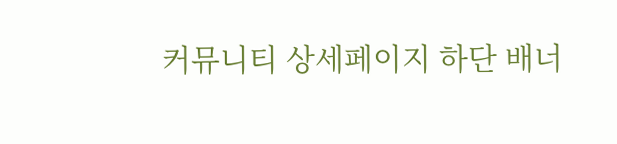커뮤니티 상세페이지 하단 배너